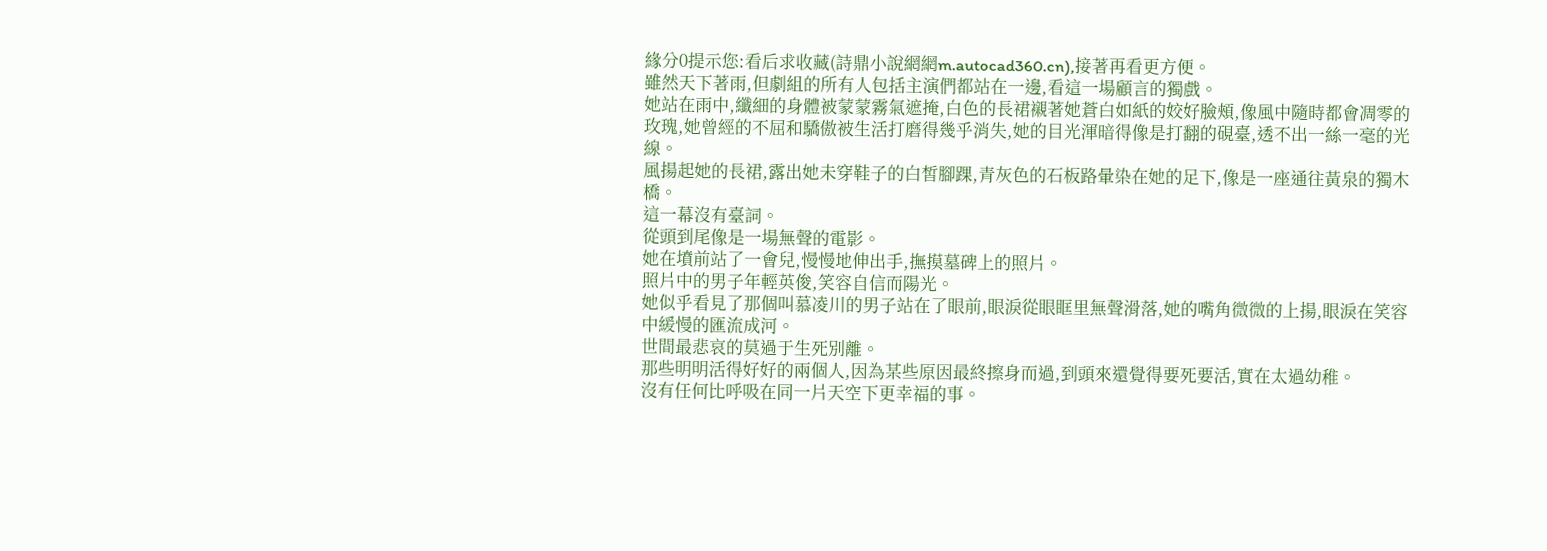緣分0提示您:看后求收藏(詩鼎小說網網m.autocad360.cn),接著再看更方便。
雖然天下著雨,但劇組的所有人包括主演們都站在一邊,看這一場顧言的獨戲。
她站在雨中,纖細的身體被蒙蒙霧氣遮掩,白色的長裙襯著她蒼白如紙的姣好臉頰,像風中隨時都會凋零的玫瑰,她曾經的不屈和驕傲被生活打磨得幾乎消失,她的目光渾暗得像是打翻的硯臺,透不出一絲一毫的光線。
風揚起她的長裙,露出她未穿鞋子的白皙腳踝,青灰色的石板路暈染在她的足下,像是一座通往黃泉的獨木橋。
這一幕沒有臺詞。
從頭到尾像是一場無聲的電影。
她在墳前站了一會兒,慢慢地伸出手,撫摸墓碑上的照片。
照片中的男子年輕英俊,笑容自信而陽光。
她似乎看見了那個叫慕凌川的男子站在了眼前,眼淚從眼眶里無聲滑落,她的嘴角微微的上揚,眼淚在笑容中緩慢的匯流成河。
世間最悲哀的莫過于生死別離。
那些明明活得好好的兩個人,因為某些原因最終擦身而過,到頭來還覺得要死要活,實在太過幼稚。
沒有任何比呼吸在同一片天空下更幸福的事。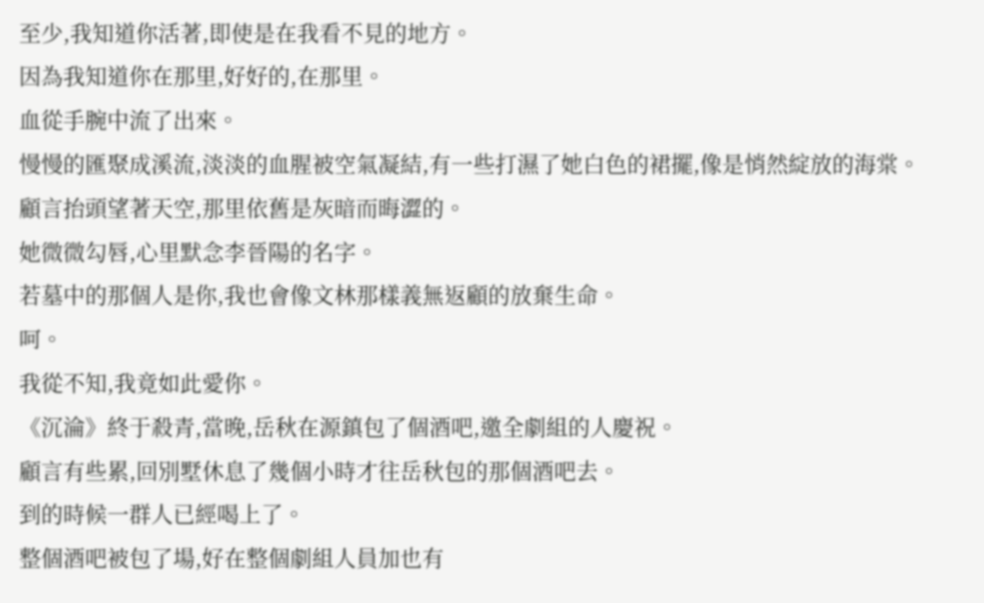至少,我知道你活著,即使是在我看不見的地方。
因為我知道你在那里,好好的,在那里。
血從手腕中流了出來。
慢慢的匯聚成溪流,淡淡的血腥被空氣凝結,有一些打濕了她白色的裙擺,像是悄然綻放的海棠。
顧言抬頭望著天空,那里依舊是灰暗而晦澀的。
她微微勾唇,心里默念李晉陽的名字。
若墓中的那個人是你,我也會像文林那樣義無返顧的放棄生命。
呵。
我從不知,我竟如此愛你。
《沉淪》終于殺青,當晚,岳秋在源鎮包了個酒吧,邀全劇組的人慶祝。
顧言有些累,回別墅休息了幾個小時才往岳秋包的那個酒吧去。
到的時候一群人已經喝上了。
整個酒吧被包了場,好在整個劇組人員加也有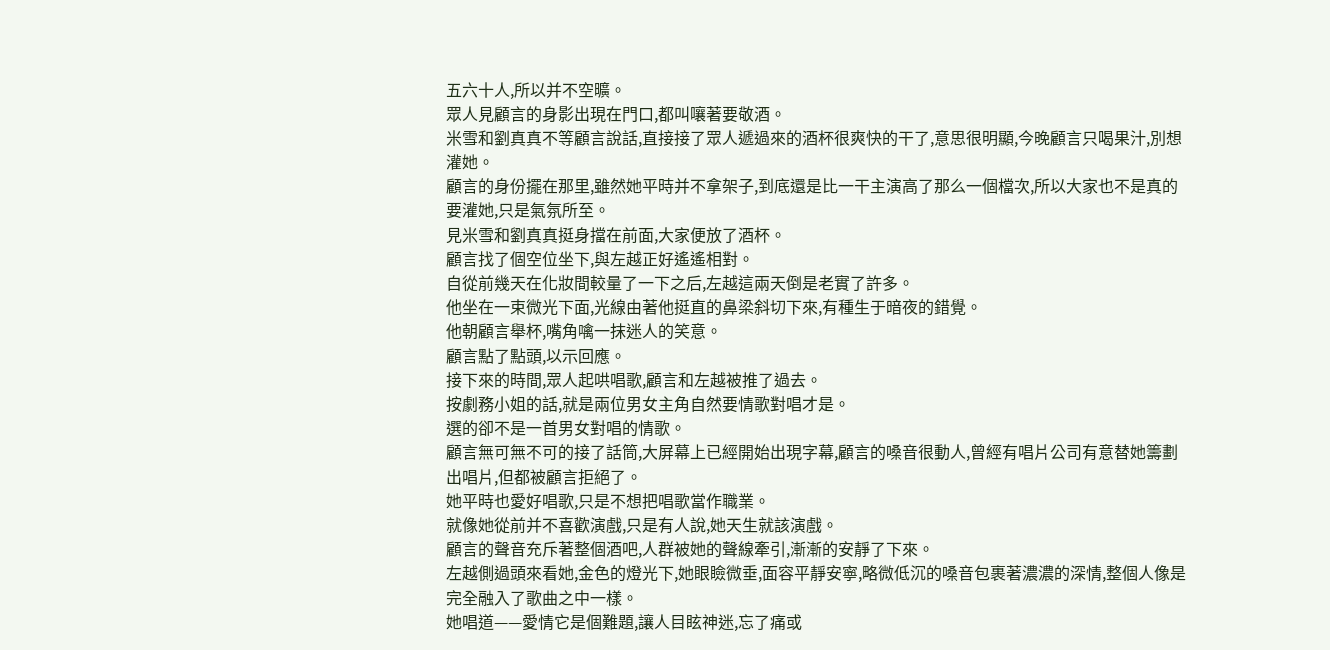五六十人,所以并不空曠。
眾人見顧言的身影出現在門口,都叫嚷著要敬酒。
米雪和劉真真不等顧言說話,直接接了眾人遞過來的酒杯很爽快的干了,意思很明顯,今晚顧言只喝果汁,別想灌她。
顧言的身份擺在那里,雖然她平時并不拿架子,到底還是比一干主演高了那么一個檔次,所以大家也不是真的要灌她,只是氣氛所至。
見米雪和劉真真挺身擋在前面,大家便放了酒杯。
顧言找了個空位坐下,與左越正好遙遙相對。
自從前幾天在化妝間較量了一下之后,左越這兩天倒是老實了許多。
他坐在一束微光下面,光線由著他挺直的鼻梁斜切下來,有種生于暗夜的錯覺。
他朝顧言舉杯,嘴角噙一抹迷人的笑意。
顧言點了點頭,以示回應。
接下來的時間,眾人起哄唱歌,顧言和左越被推了過去。
按劇務小姐的話,就是兩位男女主角自然要情歌對唱才是。
選的卻不是一首男女對唱的情歌。
顧言無可無不可的接了話筒,大屏幕上已經開始出現字幕,顧言的嗓音很動人,曾經有唱片公司有意替她籌劃出唱片,但都被顧言拒絕了。
她平時也愛好唱歌,只是不想把唱歌當作職業。
就像她從前并不喜歡演戲,只是有人說,她天生就該演戲。
顧言的聲音充斥著整個酒吧,人群被她的聲線牽引,漸漸的安靜了下來。
左越側過頭來看她,金色的燈光下,她眼瞼微垂,面容平靜安寧,略微低沉的嗓音包裹著濃濃的深情,整個人像是完全融入了歌曲之中一樣。
她唱道——愛情它是個難題,讓人目眩神迷,忘了痛或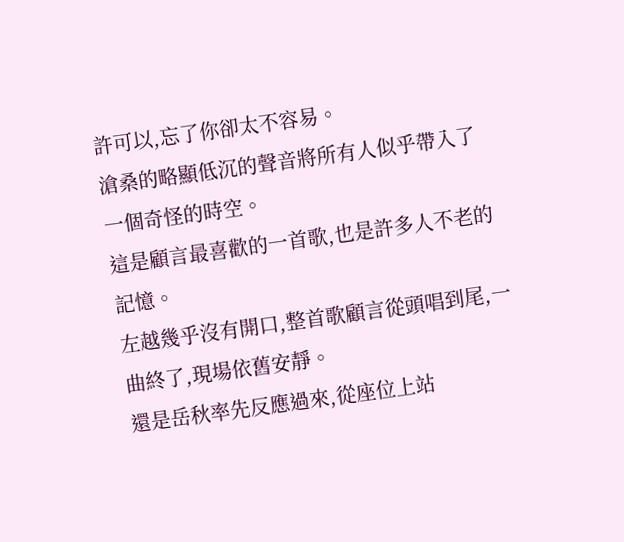許可以,忘了你卻太不容易。
滄桑的略顯低沉的聲音將所有人似乎帶入了一個奇怪的時空。
這是顧言最喜歡的一首歌,也是許多人不老的記憶。
左越幾乎沒有開口,整首歌顧言從頭唱到尾,一曲終了,現場依舊安靜。
還是岳秋率先反應過來,從座位上站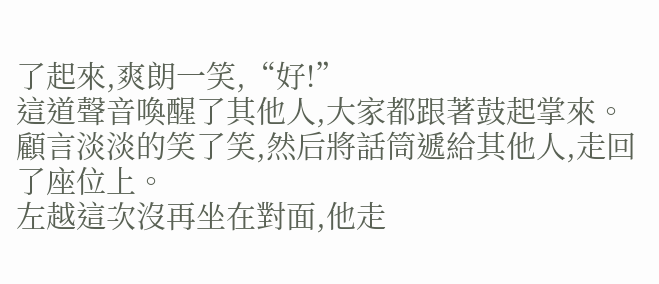了起來,爽朗一笑,“好!”
這道聲音喚醒了其他人,大家都跟著鼓起掌來。
顧言淡淡的笑了笑,然后將話筒遞給其他人,走回了座位上。
左越這次沒再坐在對面,他走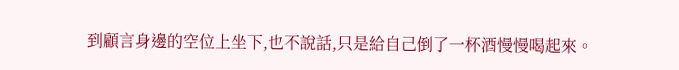到顧言身邊的空位上坐下,也不說話,只是給自己倒了一杯酒慢慢喝起來。